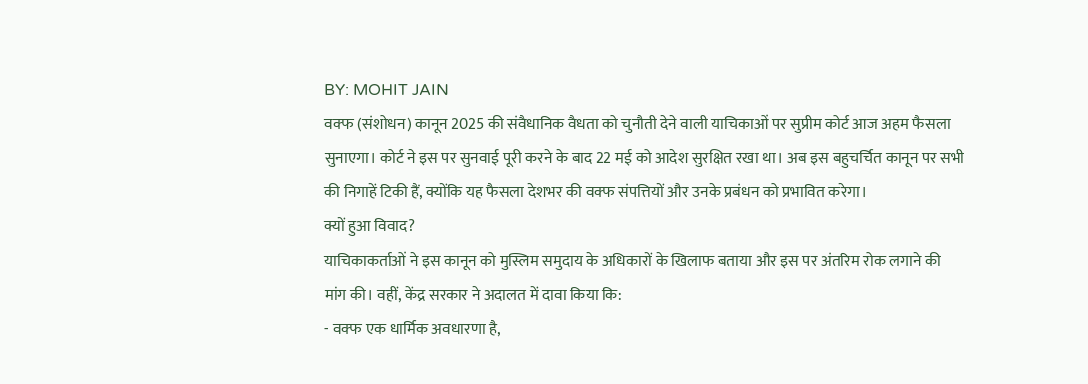BY: MOHIT JAIN
वक्फ (संशोधन) कानून 2025 की संवैधानिक वैधता को चुनौती देने वाली याचिकाओं पर सुप्रीम कोर्ट आज अहम फैसला सुनाएगा। कोर्ट ने इस पर सुनवाई पूरी करने के बाद 22 मई को आदेश सुरक्षित रखा था। अब इस बहुचर्चित कानून पर सभी की निगाहें टिकी हैं, क्योंकि यह फैसला देशभर की वक्फ संपत्तियों और उनके प्रबंधन को प्रभावित करेगा।
क्यों हुआ विवाद?
याचिकाकर्ताओं ने इस कानून को मुस्लिम समुदाय के अधिकारों के खिलाफ बताया और इस पर अंतरिम रोक लगाने की मांग की। वहीं, केंद्र सरकार ने अदालत में दावा किया कि:
- वक्फ एक धार्मिक अवधारणा है,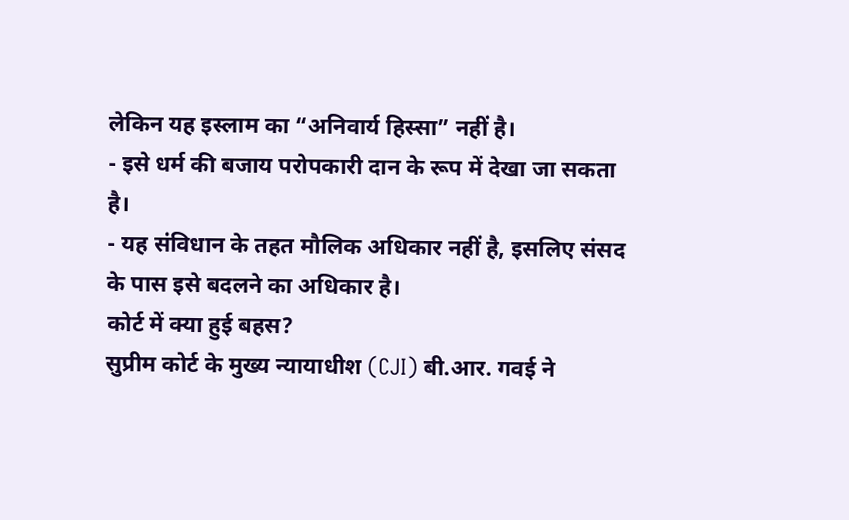लेकिन यह इस्लाम का “अनिवार्य हिस्सा” नहीं है।
- इसे धर्म की बजाय परोपकारी दान के रूप में देखा जा सकता है।
- यह संविधान के तहत मौलिक अधिकार नहीं है, इसलिए संसद के पास इसे बदलने का अधिकार है।
कोर्ट में क्या हुई बहस?
सुप्रीम कोर्ट के मुख्य न्यायाधीश (CJI) बी.आर. गवई ने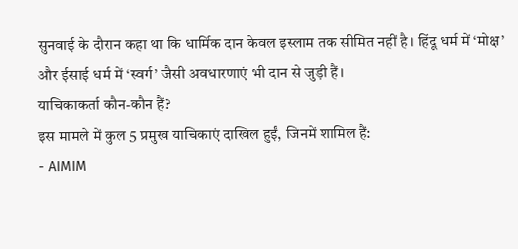सुनवाई के दौरान कहा था कि धार्मिक दान केवल इस्लाम तक सीमित नहीं है। हिंदू धर्म में ‘मोक्ष’ और ईसाई धर्म में ‘स्वर्ग’ जैसी अवधारणाएं भी दान से जुड़ी हैं।
याचिकाकर्ता कौन-कौन हैं?
इस मामले में कुल 5 प्रमुख याचिकाएं दाखिल हुईं, जिनमें शामिल हैं:
- AIMIM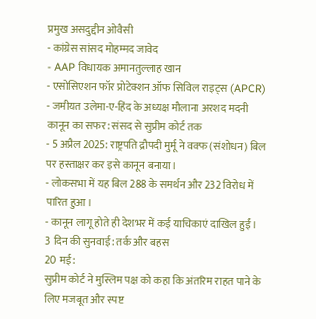प्रमुख असदुद्दीन ओवैसी
- कांग्रेस सांसद मोहम्मद जावेद
- AAP विधायक अमानतुल्लाह खान
- एसोसिएशन फॉर प्रोटेक्शन ऑफ सिविल राइट्स (APCR)
- जमीयत उलेमा-ए-हिंद के अध्यक्ष मौलाना अरशद मदनी
कानून का सफर: संसद से सुप्रीम कोर्ट तक
- 5 अप्रैल 2025: राष्ट्रपति द्रौपदी मुर्मू ने वक्फ (संशोधन) बिल पर हस्ताक्षर कर इसे कानून बनाया।
- लोकसभा में यह बिल 288 के समर्थन और 232 विरोध में पारित हुआ।
- कानून लागू होते ही देशभर में कई याचिकाएं दाखिल हुईं।
3 दिन की सुनवाई: तर्क और बहस
20 मई:
सुप्रीम कोर्ट ने मुस्लिम पक्ष को कहा कि अंतरिम राहत पाने के लिए मजबूत और स्पष्ट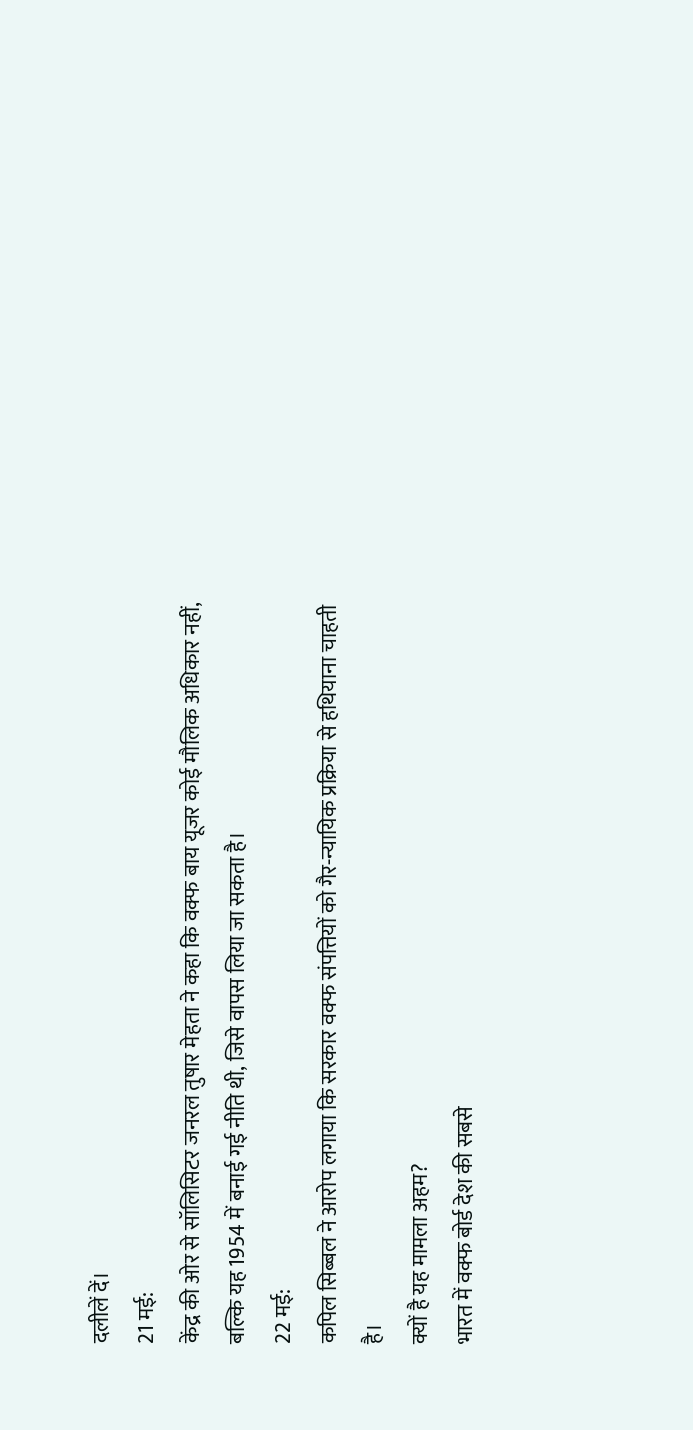दलीलें दें।
21 मई:
केंद्र की ओर से सॉलिसिटर जनरल तुषार मेहता ने कहा कि वक्फ बाय यूजर कोई मौलिक अधिकार नहीं, बल्कि यह 1954 में बनाई गई नीति थी, जिसे वापस लिया जा सकता है।
22 मई:
कपिल सिब्बल ने आरोप लगाया कि सरकार वक्फ संपत्तियों को गैर-न्यायिक प्रक्रिया से हथियाना चाहती है।
क्यों है यह मामला अहम?
भारत में वक्फ बोर्ड देश की सबसे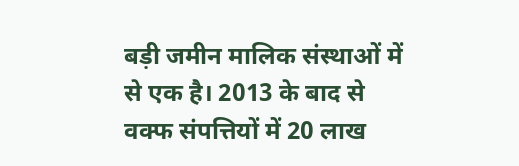बड़ी जमीन मालिक संस्थाओं में से एक है। 2013 के बाद से वक्फ संपत्तियों में 20 लाख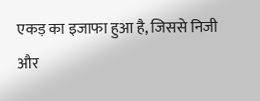एकड़ का इजाफा हुआ है, जिससे निजी और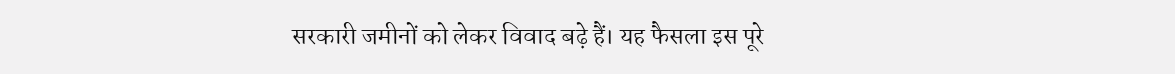सरकारी जमीनों को लेकर विवाद बढ़े हैं। यह फैसला इस पूरे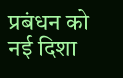प्रबंधन को नई दिशा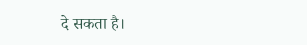दे सकता है।